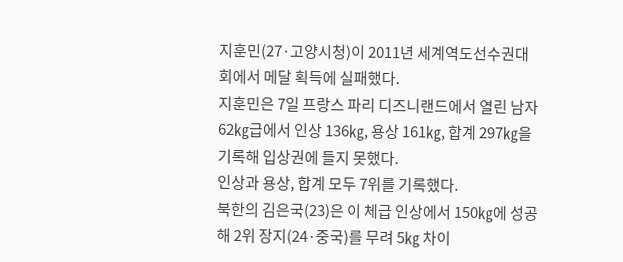지훈민(27·고양시청)이 2011년 세계역도선수권대회에서 메달 획득에 실패했다.
지훈민은 7일 프랑스 파리 디즈니랜드에서 열린 남자 62㎏급에서 인상 136㎏, 용상 161㎏, 합계 297㎏을 기록해 입상권에 들지 못했다.
인상과 용상, 합계 모두 7위를 기록했다.
북한의 김은국(23)은 이 체급 인상에서 150㎏에 성공해 2위 장지(24·중국)를 무려 5㎏ 차이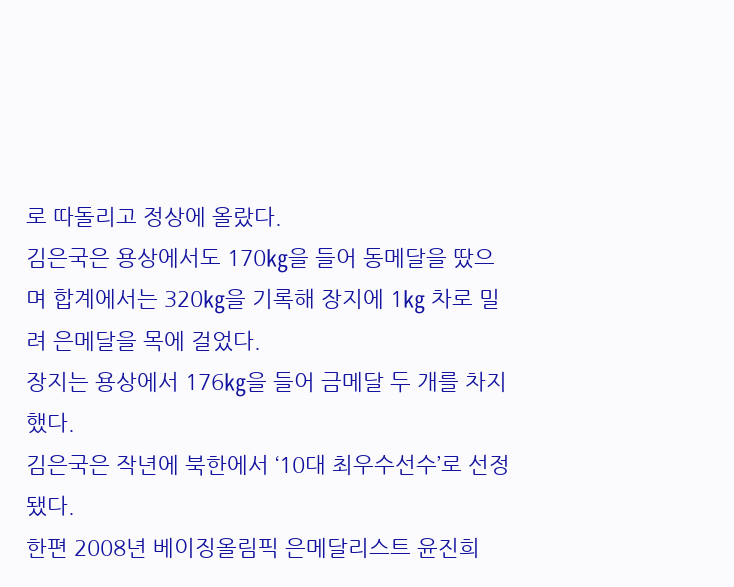로 따돌리고 정상에 올랐다.
김은국은 용상에서도 170㎏을 들어 동메달을 땄으며 합계에서는 320㎏을 기록해 장지에 1㎏ 차로 밀려 은메달을 목에 걸었다.
장지는 용상에서 176㎏을 들어 금메달 두 개를 차지했다.
김은국은 작년에 북한에서 ‘10대 최우수선수’로 선정됐다.
한편 2008년 베이징올림픽 은메달리스트 윤진희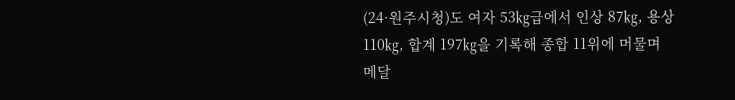(24·원주시청)도 여자 53㎏급에서 인상 87㎏, 용상 110㎏, 합계 197㎏을 기록해 종합 11위에 머물며 메달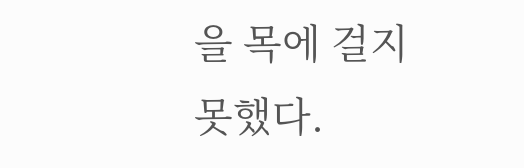을 목에 걸지 못했다.